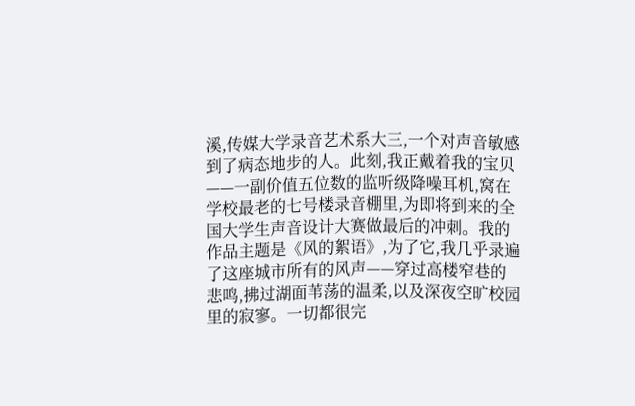溪,传媒大学录音艺术系大三,一个对声音敏感到了病态地步的人。此刻,我正戴着我的宝贝——一副价值五位数的监听级降噪耳机,窝在学校最老的七号楼录音棚里,为即将到来的全国大学生声音设计大赛做最后的冲刺。我的作品主题是《风的絮语》,为了它,我几乎录遍了这座城市所有的风声——穿过高楼窄巷的悲鸣,拂过湖面苇荡的温柔,以及深夜空旷校园里的寂寥。一切都很完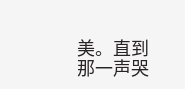美。直到那一声哭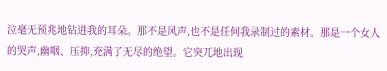泣毫无预兆地钻进我的耳朵。那不是风声,也不是任何我录制过的素材。那是一个女人的哭声,幽咽、压抑,充满了无尽的绝望。它突兀地出现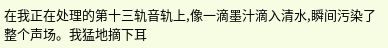在我正在处理的第十三轨音轨上,像一滴墨汁滴入清水,瞬间污染了整个声场。我猛地摘下耳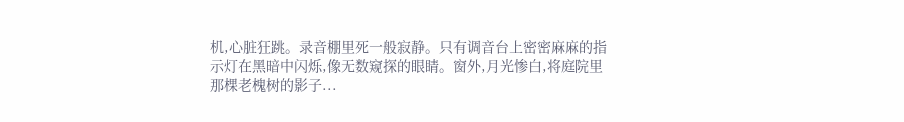机,心脏狂跳。录音棚里死一般寂静。只有调音台上密密麻麻的指示灯在黑暗中闪烁,像无数窥探的眼睛。窗外,月光惨白,将庭院里那棵老槐树的影子...